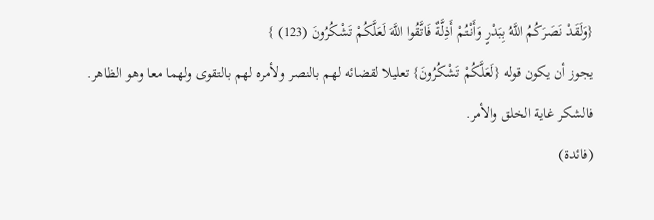{وَلَقَدْ نَصَرَكُمُ اللَّهُ بِبَدْرٍ وَأَنْتُمْ أَذِلَّةٌ فَاتَّقُوا اللَّهَ لَعَلَّكُمْ تَشْكُرُونَ (123) }
يجوز أن يكون قوله {لَعَلَّكُمْ تَشْكُرُونَ} تعليلا لقضائه لهم بالنصر ولأمره لهم بالتقوى ولهما معا وهو الظاهر.
فالشكر غاية الخلق والأمر.
(فائدة)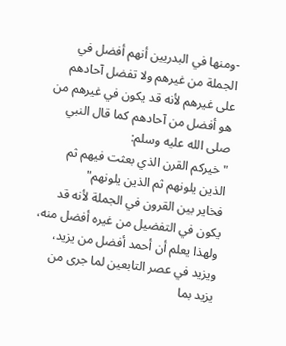-ومنها في البدريين أنهم أفضل في الجملة من غيرهم ولا تفضل آحادهم على غيرهم لأنه قد يكون في غيرهم من هو أفضل من آحادهم كما قال النبي صلى الله عليه وسلم:
"خيركم القرن الذي بعثت فيهم ثم الذين يلونهم ثم الذين يلونهم"
فخاير بين القرون في الجملة لأنه قد يكون في التفضيل من غيره أفضل منه، ولهذا يعلم أن أحمد أفضل من يزيد، ويزيد في عصر التابعين لما جرى من يزيد بما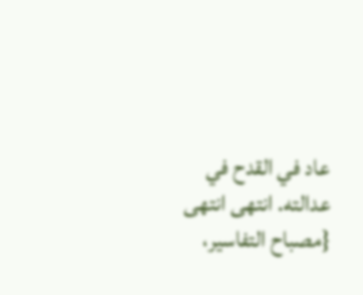عاد في القدح في عدالته. انتهى انتهى {مصباح التفاسير،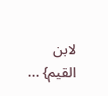لابن القيم} ...